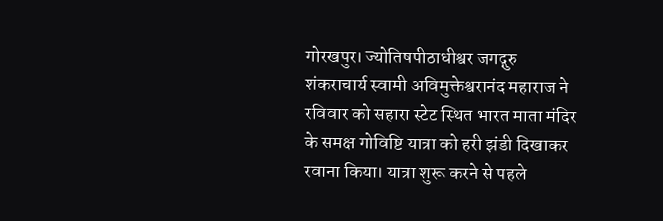गोरखपुर। ज्योतिषपीठाधीश्वर जगद्गुरु शंकराचार्य स्वामी अविमुक्तेश्वरानंद महाराज ने रविवार को सहारा स्टेट स्थित भारत माता मंदिर के समक्ष गोविष्टि यात्रा को हरी झंडी दिखाकर रवाना किया। यात्रा शुरू करने से पहले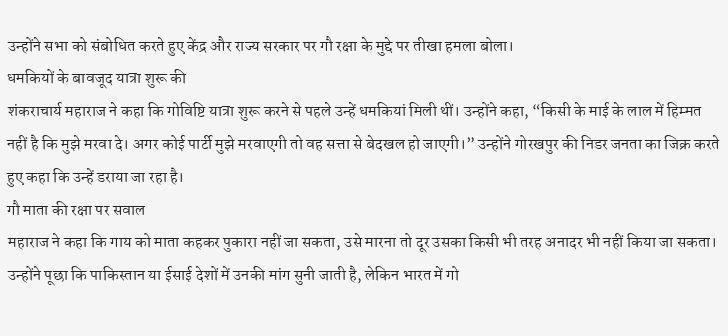उन्होंने सभा को संबोधित करते हुए केंद्र और राज्य सरकार पर गौ रक्षा के मुद्दे पर तीखा हमला बोला।
धमकियों के बावजूद यात्रा शुरू की
शंकराचार्य महाराज ने कहा कि गोविष्टि यात्रा शुरू करने से पहले उन्हें धमकियां मिली थीं। उन्होंने कहा, “किसी के माई के लाल में हिम्मत नहीं है कि मुझे मरवा दे। अगर कोई पार्टी मुझे मरवाएगी तो वह सत्ता से बेदखल हो जाएगी।” उन्होंने गोरखपुर की निडर जनता का जिक्र करते हुए कहा कि उन्हें डराया जा रहा है।
गौ माता की रक्षा पर सवाल
महाराज ने कहा कि गाय को माता कहकर पुकारा नहीं जा सकता, उसे मारना तो दूर उसका किसी भी तरह अनादर भी नहीं किया जा सकता। उन्होंने पूछा कि पाकिस्तान या ईसाई देशों में उनकी मांग सुनी जाती है, लेकिन भारत में गो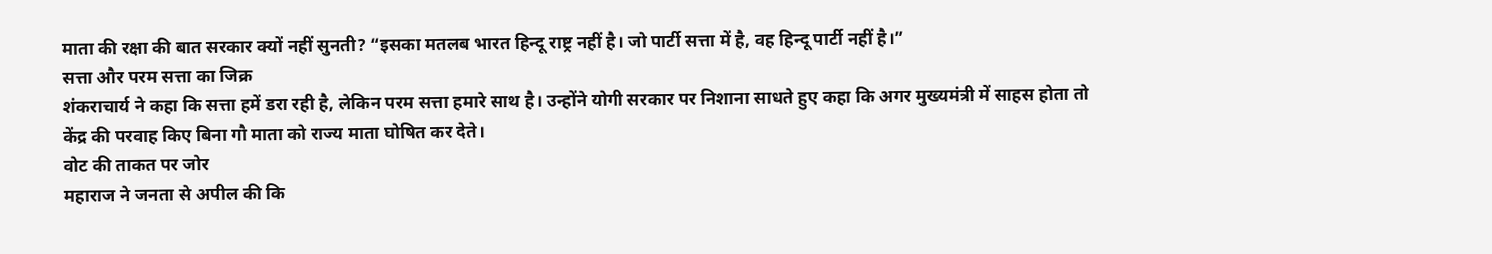माता की रक्षा की बात सरकार क्यों नहीं सुनती? “इसका मतलब भारत हिन्दू राष्ट्र नहीं है। जो पार्टी सत्ता में है, वह हिन्दू पार्टी नहीं है।”
सत्ता और परम सत्ता का जिक्र
शंकराचार्य ने कहा कि सत्ता हमें डरा रही है, लेकिन परम सत्ता हमारे साथ है। उन्होंने योगी सरकार पर निशाना साधते हुए कहा कि अगर मुख्यमंत्री में साहस होता तो केंद्र की परवाह किए बिना गौ माता को राज्य माता घोषित कर देते।
वोट की ताकत पर जोर
महाराज ने जनता से अपील की कि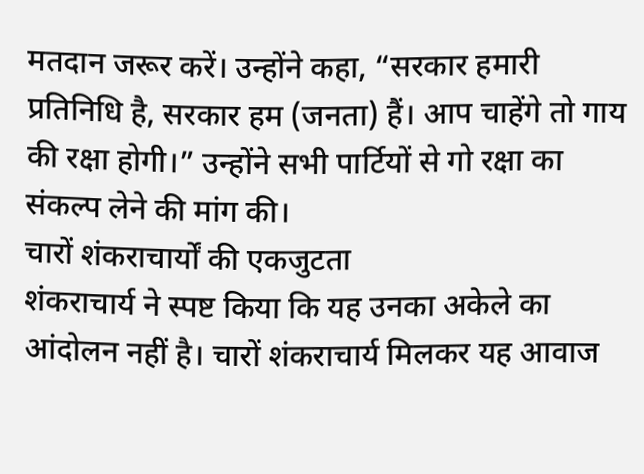मतदान जरूर करें। उन्होंने कहा, “सरकार हमारी प्रतिनिधि है, सरकार हम (जनता) हैं। आप चाहेंगे तो गाय की रक्षा होगी।” उन्होंने सभी पार्टियों से गो रक्षा का संकल्प लेने की मांग की।
चारों शंकराचार्यों की एकजुटता
शंकराचार्य ने स्पष्ट किया कि यह उनका अकेले का आंदोलन नहीं है। चारों शंकराचार्य मिलकर यह आवाज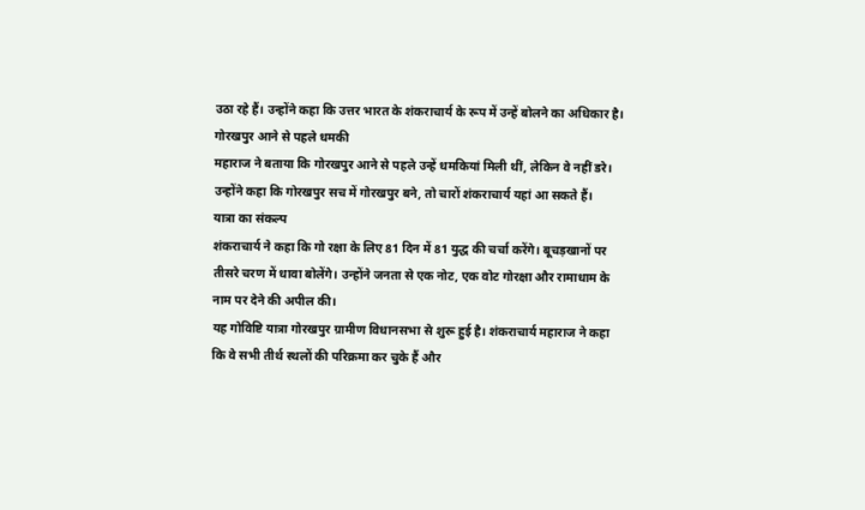उठा रहे हैं। उन्होंने कहा कि उत्तर भारत के शंकराचार्य के रूप में उन्हें बोलने का अधिकार है।
गोरखपुर आने से पहले धमकी
महाराज ने बताया कि गोरखपुर आने से पहले उन्हें धमकियां मिली थीं, लेकिन वे नहीं डरे। उन्होंने कहा कि गोरखपुर सच में गोरखपुर बने, तो चारों शंकराचार्य यहां आ सकते हैं।
यात्रा का संकल्प
शंकराचार्य ने कहा कि गो रक्षा के लिए 81 दिन में 81 युद्ध की चर्चा करेंगे। बूचड़खानों पर तीसरे चरण में धावा बोलेंगे। उन्होंने जनता से एक नोट, एक वोट गोरक्षा और रामाधाम के नाम पर देने की अपील की।
यह गोविष्टि यात्रा गोरखपुर ग्रामीण विधानसभा से शुरू हुई है। शंकराचार्य महाराज ने कहा कि वे सभी तीर्थ स्थलों की परिक्रमा कर चुके हैं और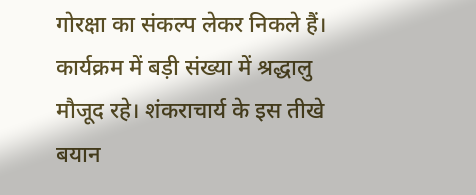गोरक्षा का संकल्प लेकर निकले हैं।
कार्यक्रम में बड़ी संख्या में श्रद्धालु मौजूद रहे। शंकराचार्य के इस तीखे बयान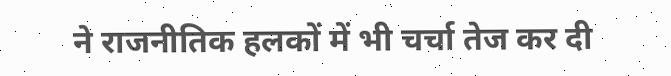ने राजनीतिक हलकों में भी चर्चा तेज कर दी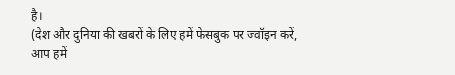है।
(देश और दुनिया की खबरों के लिए हमें फेसबुक पर ज्वॉइन करें, आप हमें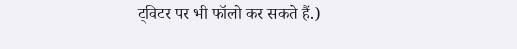ट्विटर पर भी फॉलो कर सकते हैं.)